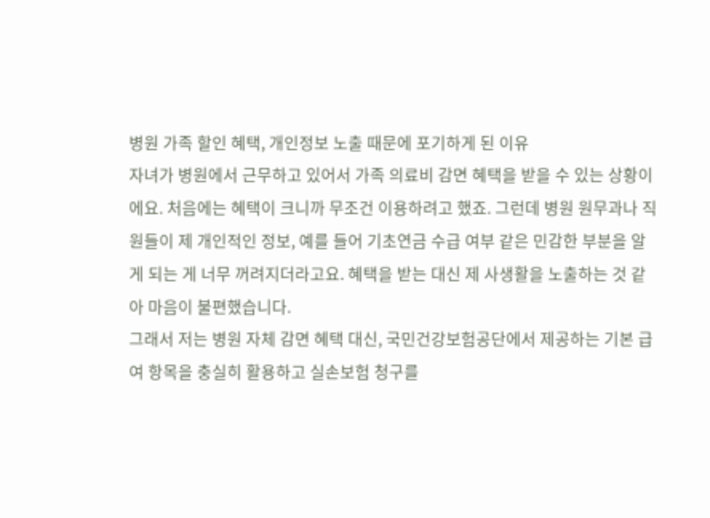병원 가족 할인 혜택, 개인정보 노출 때문에 포기하게 된 이유
자녀가 병원에서 근무하고 있어서 가족 의료비 감면 혜택을 받을 수 있는 상황이에요. 처음에는 혜택이 크니까 무조건 이용하려고 했죠. 그런데 병원 원무과나 직원들이 제 개인적인 정보, 예를 들어 기초연금 수급 여부 같은 민감한 부분을 알게 되는 게 너무 꺼려지더라고요. 혜택을 받는 대신 제 사생활을 노출하는 것 같아 마음이 불편했습니다.
그래서 저는 병원 자체 감면 혜택 대신, 국민건강보험공단에서 제공하는 기본 급여 항목을 충실히 활용하고 실손보험 청구를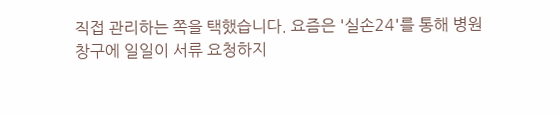직접 관리하는 쪽을 택했습니다. 요즘은 '실손24'를 통해 병원 창구에 일일이 서류 요청하지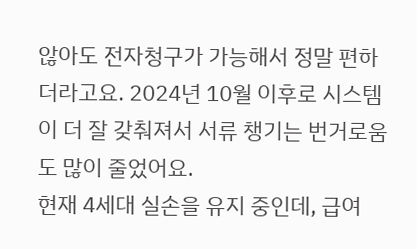않아도 전자청구가 가능해서 정말 편하더라고요. 2024년 10월 이후로 시스템이 더 잘 갖춰져서 서류 챙기는 번거로움도 많이 줄었어요.
현재 4세대 실손을 유지 중인데, 급여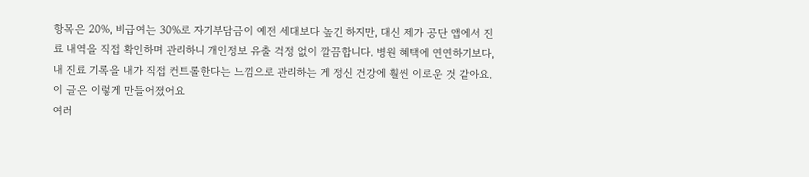항목은 20%, 비급여는 30%로 자기부담금이 예전 세대보다 높긴 하지만, 대신 제가 공단 앱에서 진료 내역을 직접 확인하며 관리하니 개인정보 유출 걱정 없이 깔끔합니다. 병원 혜택에 연연하기보다, 내 진료 기록을 내가 직접 컨트롤한다는 느낌으로 관리하는 게 정신 건강에 훨씬 이로운 것 같아요.
이 글은 이렇게 만들어졌어요
여러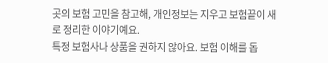곳의 보험 고민을 참고해, 개인정보는 지우고 보험끝이 새로 정리한 이야기예요.
특정 보험사나 상품을 권하지 않아요. 보험 이해를 돕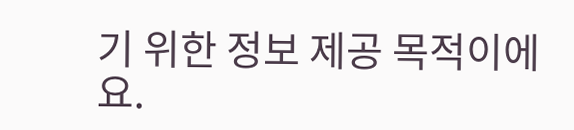기 위한 정보 제공 목적이에요.